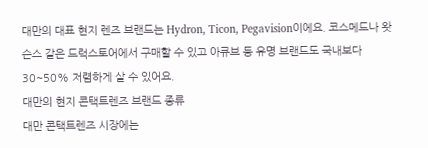대만의 대표 현지 렌즈 브랜드는 Hydron, Ticon, Pegavision이에요. 코스메드나 왓슨스 같은 드럭스토어에서 구매할 수 있고 아큐브 등 유명 브랜드도 국내보다 30~50% 저렴하게 살 수 있어요.
대만의 현지 콘택트렌즈 브랜드 종류
대만 콘택트렌즈 시장에는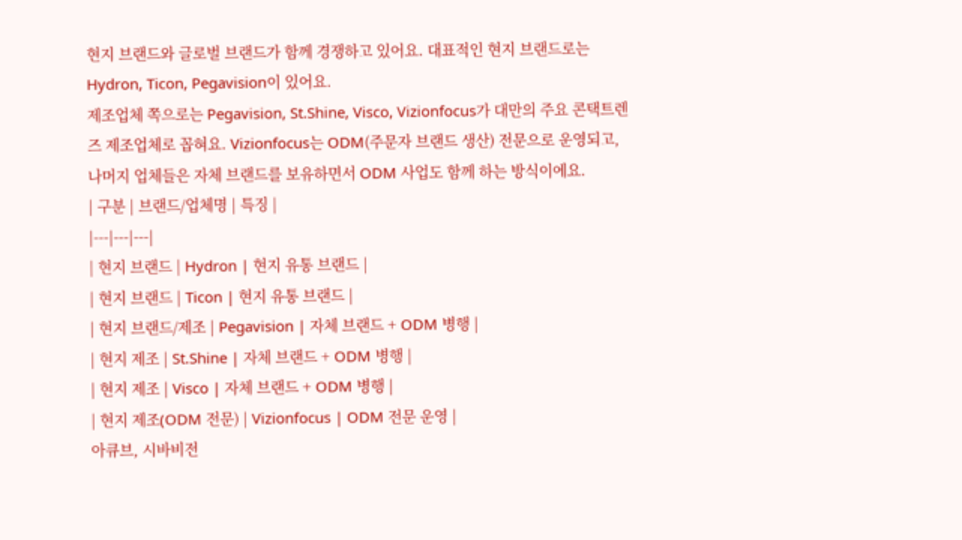현지 브랜드와 글로벌 브랜드가 함께 경쟁하고 있어요. 대표적인 현지 브랜드로는 Hydron, Ticon, Pegavision이 있어요.
제조업체 쪽으로는 Pegavision, St.Shine, Visco, Vizionfocus가 대만의 주요 콘택트렌즈 제조업체로 꼽혀요. Vizionfocus는 ODM(주문자 브랜드 생산) 전문으로 운영되고, 나머지 업체들은 자체 브랜드를 보유하면서 ODM 사업도 함께 하는 방식이에요.
| 구분 | 브랜드/업체명 | 특징 |
|---|---|---|
| 현지 브랜드 | Hydron | 현지 유통 브랜드 |
| 현지 브랜드 | Ticon | 현지 유통 브랜드 |
| 현지 브랜드/제조 | Pegavision | 자체 브랜드 + ODM 병행 |
| 현지 제조 | St.Shine | 자체 브랜드 + ODM 병행 |
| 현지 제조 | Visco | 자체 브랜드 + ODM 병행 |
| 현지 제조(ODM 전문) | Vizionfocus | ODM 전문 운영 |
아큐브, 시바비전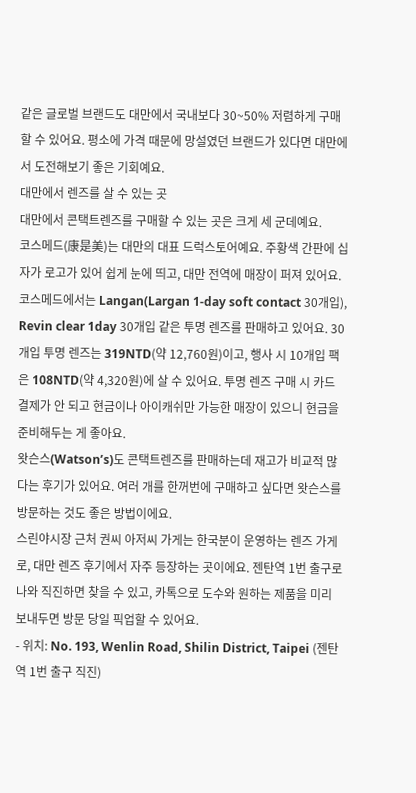같은 글로벌 브랜드도 대만에서 국내보다 30~50% 저렴하게 구매할 수 있어요. 평소에 가격 때문에 망설였던 브랜드가 있다면 대만에서 도전해보기 좋은 기회예요.
대만에서 렌즈를 살 수 있는 곳
대만에서 콘택트렌즈를 구매할 수 있는 곳은 크게 세 군데예요.
코스메드(康是美)는 대만의 대표 드럭스토어예요. 주황색 간판에 십자가 로고가 있어 쉽게 눈에 띄고, 대만 전역에 매장이 퍼져 있어요. 코스메드에서는 Langan(Largan 1-day soft contact 30개입), Revin clear 1day 30개입 같은 투명 렌즈를 판매하고 있어요. 30개입 투명 렌즈는 319NTD(약 12,760원)이고, 행사 시 10개입 팩은 108NTD(약 4,320원)에 살 수 있어요. 투명 렌즈 구매 시 카드 결제가 안 되고 현금이나 아이캐쉬만 가능한 매장이 있으니 현금을 준비해두는 게 좋아요.
왓슨스(Watson’s)도 콘택트렌즈를 판매하는데 재고가 비교적 많다는 후기가 있어요. 여러 개를 한꺼번에 구매하고 싶다면 왓슨스를 방문하는 것도 좋은 방법이에요.
스린야시장 근처 권씨 아저씨 가게는 한국분이 운영하는 렌즈 가게로, 대만 렌즈 후기에서 자주 등장하는 곳이에요. 젠탄역 1번 출구로 나와 직진하면 찾을 수 있고, 카톡으로 도수와 원하는 제품을 미리 보내두면 방문 당일 픽업할 수 있어요.
- 위치: No. 193, Wenlin Road, Shilin District, Taipei (젠탄역 1번 출구 직진)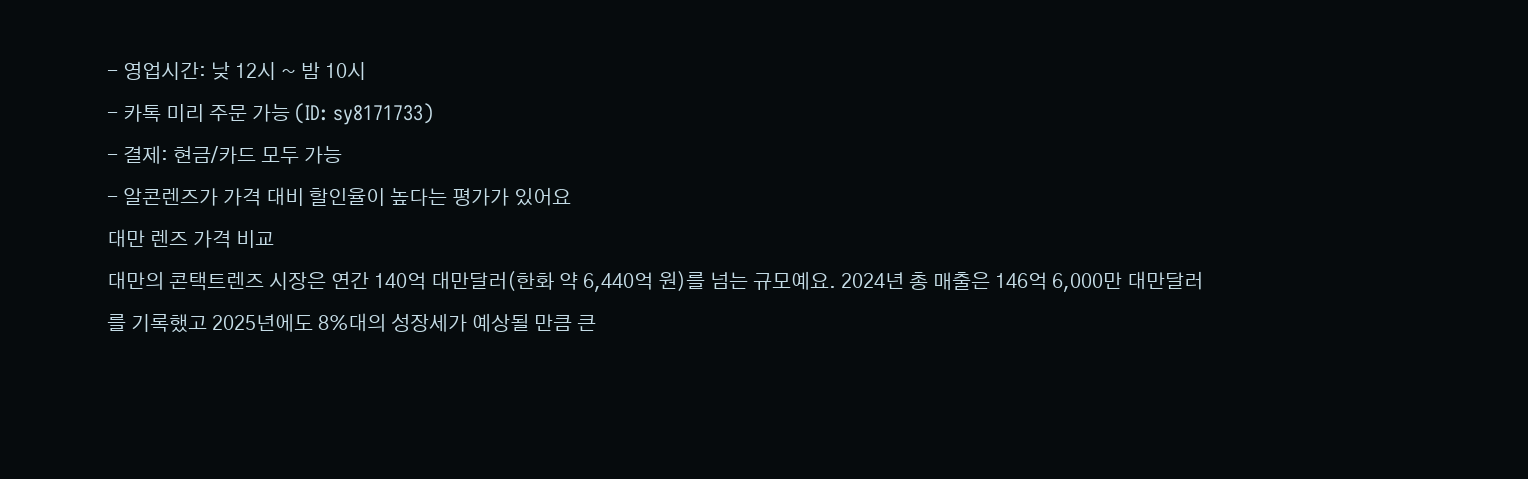- 영업시간: 낮 12시 ~ 밤 10시
- 카톡 미리 주문 가능 (ID: sy8171733)
- 결제: 현금/카드 모두 가능
- 알콘렌즈가 가격 대비 할인율이 높다는 평가가 있어요
대만 렌즈 가격 비교
대만의 콘택트렌즈 시장은 연간 140억 대만달러(한화 약 6,440억 원)를 넘는 규모예요. 2024년 총 매출은 146억 6,000만 대만달러를 기록했고 2025년에도 8%대의 성장세가 예상될 만큼 큰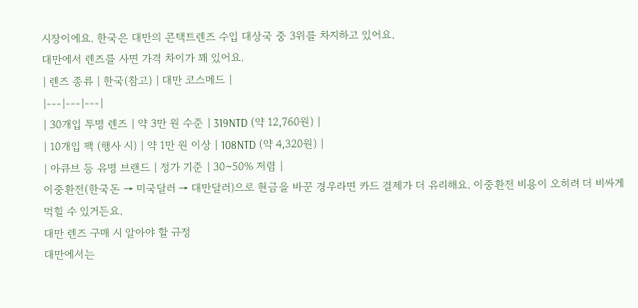시장이에요. 한국은 대만의 콘택트렌즈 수입 대상국 중 3위를 차지하고 있어요.
대만에서 렌즈를 사면 가격 차이가 꽤 있어요.
| 렌즈 종류 | 한국(참고) | 대만 코스메드 |
|---|---|---|
| 30개입 투명 렌즈 | 약 3만 원 수준 | 319NTD (약 12,760원) |
| 10개입 팩 (행사 시) | 약 1만 원 이상 | 108NTD (약 4,320원) |
| 아큐브 등 유명 브랜드 | 정가 기준 | 30~50% 저렴 |
이중환전(한국돈 → 미국달러 → 대만달러)으로 현금을 바꾼 경우라면 카드 결제가 더 유리해요. 이중환전 비용이 오히려 더 비싸게 먹힐 수 있거든요.
대만 렌즈 구매 시 알아야 할 규정
대만에서는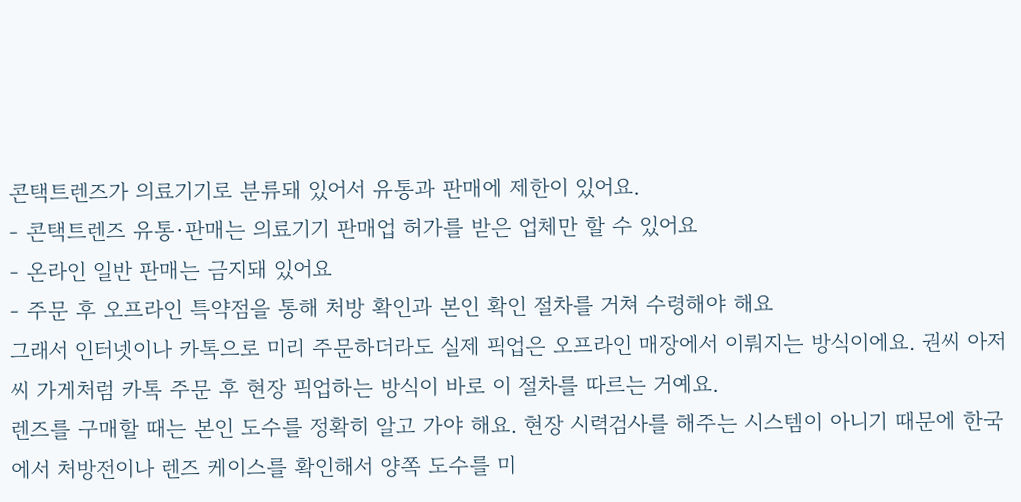콘택트렌즈가 의료기기로 분류돼 있어서 유통과 판매에 제한이 있어요.
- 콘택트렌즈 유통·판매는 의료기기 판매업 허가를 받은 업체만 할 수 있어요
- 온라인 일반 판매는 금지돼 있어요
- 주문 후 오프라인 특약점을 통해 처방 확인과 본인 확인 절차를 거쳐 수령해야 해요
그래서 인터넷이나 카톡으로 미리 주문하더라도 실제 픽업은 오프라인 매장에서 이뤄지는 방식이에요. 권씨 아저씨 가게처럼 카톡 주문 후 현장 픽업하는 방식이 바로 이 절차를 따르는 거예요.
렌즈를 구매할 때는 본인 도수를 정확히 알고 가야 해요. 현장 시력검사를 해주는 시스템이 아니기 때문에 한국에서 처방전이나 렌즈 케이스를 확인해서 양쪽 도수를 미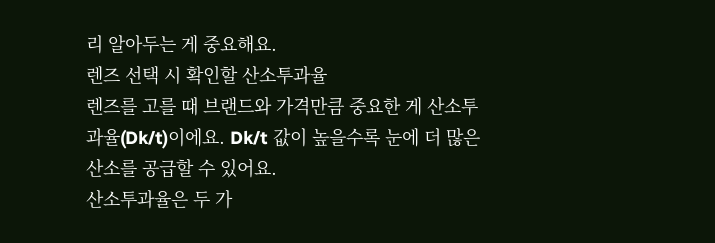리 알아두는 게 중요해요.
렌즈 선택 시 확인할 산소투과율
렌즈를 고를 때 브랜드와 가격만큼 중요한 게 산소투과율(Dk/t)이에요. Dk/t 값이 높을수록 눈에 더 많은 산소를 공급할 수 있어요.
산소투과율은 두 가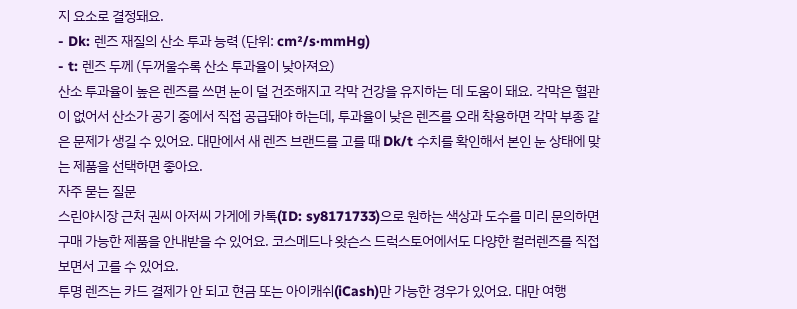지 요소로 결정돼요.
- Dk: 렌즈 재질의 산소 투과 능력 (단위: cm²/s·mmHg)
- t: 렌즈 두께 (두꺼울수록 산소 투과율이 낮아져요)
산소 투과율이 높은 렌즈를 쓰면 눈이 덜 건조해지고 각막 건강을 유지하는 데 도움이 돼요. 각막은 혈관이 없어서 산소가 공기 중에서 직접 공급돼야 하는데, 투과율이 낮은 렌즈를 오래 착용하면 각막 부종 같은 문제가 생길 수 있어요. 대만에서 새 렌즈 브랜드를 고를 때 Dk/t 수치를 확인해서 본인 눈 상태에 맞는 제품을 선택하면 좋아요.
자주 묻는 질문
스린야시장 근처 권씨 아저씨 가게에 카톡(ID: sy8171733)으로 원하는 색상과 도수를 미리 문의하면 구매 가능한 제품을 안내받을 수 있어요. 코스메드나 왓슨스 드럭스토어에서도 다양한 컬러렌즈를 직접 보면서 고를 수 있어요.
투명 렌즈는 카드 결제가 안 되고 현금 또는 아이캐쉬(iCash)만 가능한 경우가 있어요. 대만 여행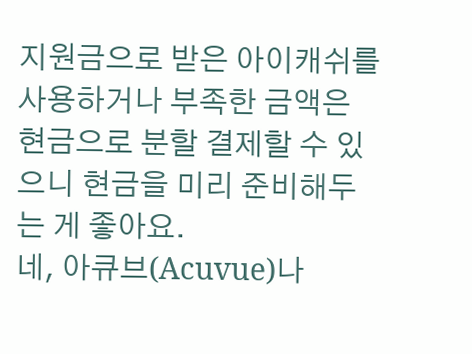지원금으로 받은 아이캐쉬를 사용하거나 부족한 금액은 현금으로 분할 결제할 수 있으니 현금을 미리 준비해두는 게 좋아요.
네, 아큐브(Acuvue)나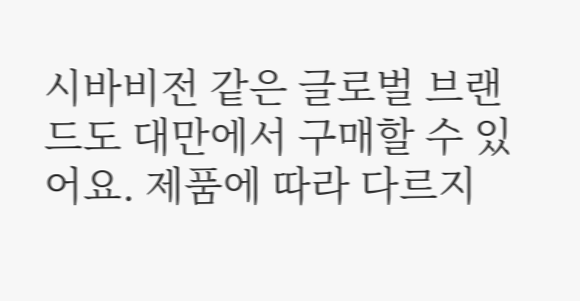시바비전 같은 글로벌 브랜드도 대만에서 구매할 수 있어요. 제품에 따라 다르지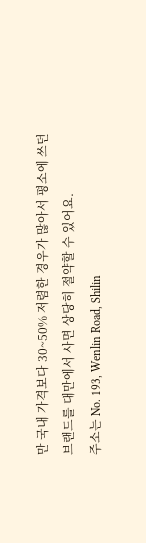만 국내 가격보다 30~50% 저렴한 경우가 많아서 평소에 쓰던 브랜드를 대만에서 사면 상당히 절약할 수 있어요.
주소는 No. 193, Wenlin Road, Shilin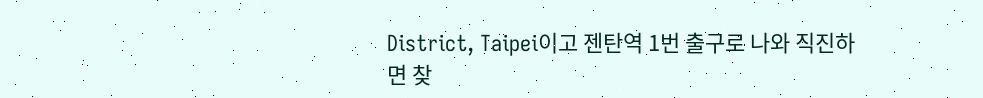District, Taipei이고 젠탄역 1번 출구로 나와 직진하면 찾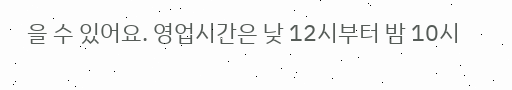을 수 있어요. 영업시간은 낮 12시부터 밤 10시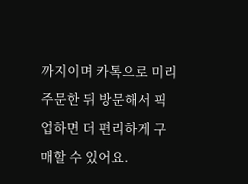까지이며 카톡으로 미리 주문한 뒤 방문해서 픽업하면 더 편리하게 구매할 수 있어요.